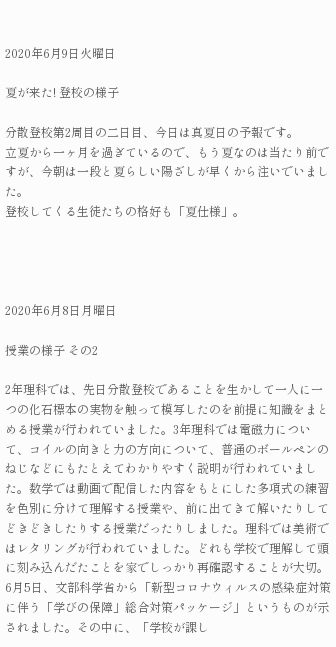2020年6月9日火曜日

夏が来た! 登校の様子

分散登校第2周目の二日目、今日は真夏日の予報です。
立夏から一ヶ月を過ぎているので、もう夏なのは当たり前ですが、今朝は一段と夏らしい陽ざしが早くから注いでいました。
登校してくる生徒たちの格好も「夏仕様」。




2020年6月8日月曜日

授業の様子 その2

2年理科では、先日分散登校であることを生かして一人に一つの化石標本の実物を触って模写したのを前提に知識をまとめる授業が行われていました。3年理科では電磁力について、コイルの向きと力の方向について、普通のボールペンのねじなどにもたとえてわかりやすく説明が行われていました。数学では動画で配信した内容をもとにした多項式の練習を色別に分けて理解する授業や、前に出てきて解いたりしてどきどきしたりする授業だったりしました。理科では美術ではレタリングが行われていました。どれも学校で理解して頭に刻み込んだたことを家でしっかり再確認することが大切。
6月5日、文部科学省から「新型コロナウィルスの感染症対策に伴う「学びの保障」総合対策パッケージ」というものが示されました。その中に、「学校が課し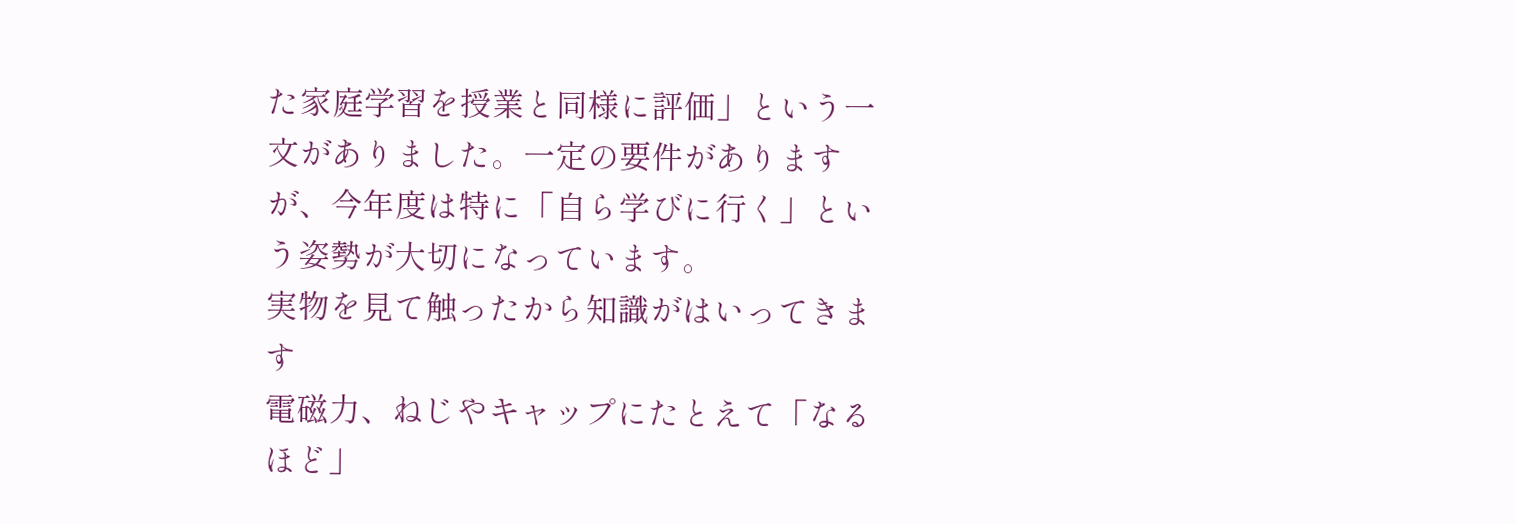た家庭学習を授業と同様に評価」という一文がありました。一定の要件がありますが、今年度は特に「自ら学びに行く」という姿勢が大切になっています。
実物を見て触ったから知識がはいってきます
電磁力、ねじやキャップにたとえて「なるほど」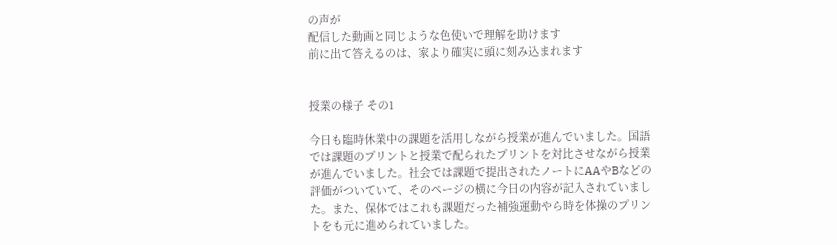の声が
配信した動画と同じような色使いで理解を助けます
前に出て答えるのは、家より確実に頭に刻み込まれます


授業の様子 その1

今日も臨時休業中の課題を活用しながら授業が進んでいました。国語では課題のプリントと授業で配られたプリントを対比させながら授業が進んでいました。社会では課題で提出されたノートにAAやBなどの評価がついていて、そのページの横に今日の内容が記入されていました。また、保体ではこれも課題だった補強運動やら時を体操のプリントをも元に進められていました。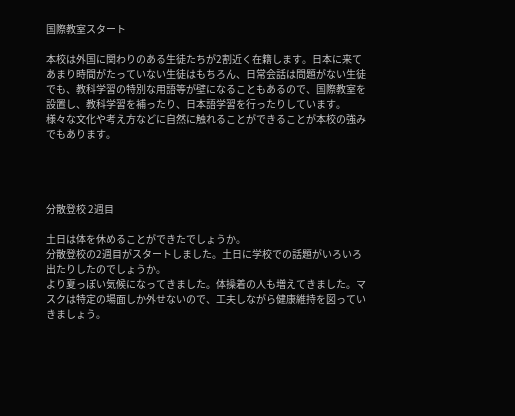国際教室スタート

本校は外国に関わりのある生徒たちが2割近く在籍します。日本に来てあまり時間がたっていない生徒はもちろん、日常会話は問題がない生徒でも、教科学習の特別な用語等が壁になることもあるので、国際教室を設置し、教科学習を補ったり、日本語学習を行ったりしています。
様々な文化や考え方などに自然に触れることができることが本校の強みでもあります。




分散登校 2週目

土日は体を休めることができたでしょうか。
分散登校の2週目がスタートしました。土日に学校での話題がいろいろ出たりしたのでしょうか。
より夏っぽい気候になってきました。体操着の人も増えてきました。マスクは特定の場面しか外せないので、工夫しながら健康維持を図っていきましょう。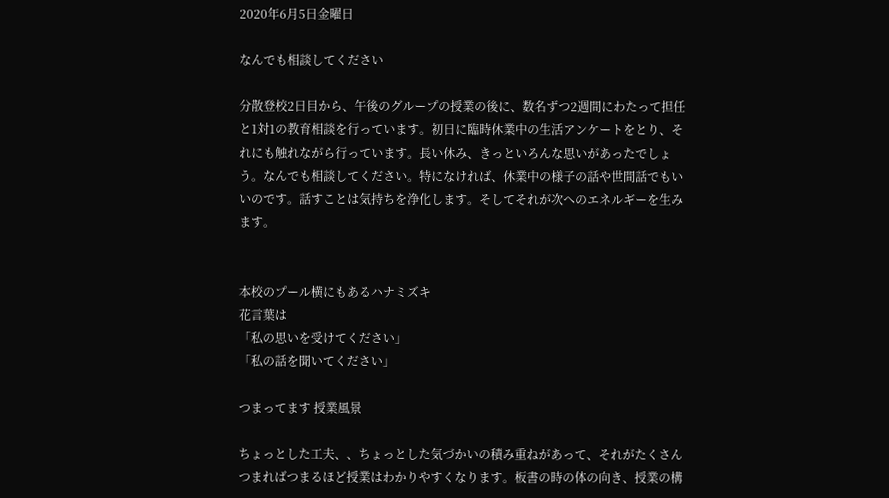2020年6月5日金曜日

なんでも相談してください

分散登校2日目から、午後のグループの授業の後に、数名ずつ2週間にわたって担任と1対1の教育相談を行っています。初日に臨時休業中の生活アンケートをとり、それにも触れながら行っています。長い休み、きっといろんな思いがあったでしょう。なんでも相談してください。特になければ、休業中の様子の話や世間話でもいいのです。話すことは気持ちを浄化します。そしてそれが次へのエネルギーを生みます。


本校のプール横にもあるハナミズキ
花言葉は
「私の思いを受けてください」
「私の話を聞いてください」

つまってます 授業風景

ちょっとした工夫、、ちょっとした気づかいの積み重ねがあって、それがたくさんつまればつまるほど授業はわかりやすくなります。板書の時の体の向き、授業の構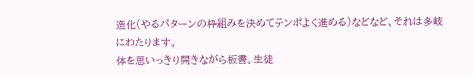造化(やるパターンの枠組みを決めてテンポよく進める)などなど、それは多岐にわたります。
体を思いっきり開きながら板書。生徒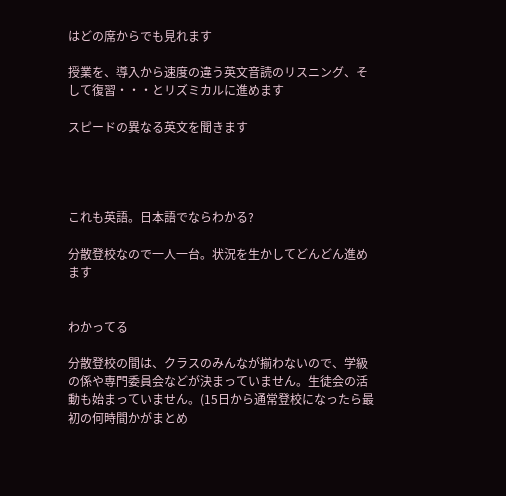はどの席からでも見れます

授業を、導入から速度の違う英文音読のリスニング、そして復習・・・とリズミカルに進めます

スピードの異なる英文を聞きます




これも英語。日本語でならわかる?

分散登校なので一人一台。状況を生かしてどんどん進めます


わかってる

分散登校の間は、クラスのみんなが揃わないので、学級の係や専門委員会などが決まっていません。生徒会の活動も始まっていません。(15日から通常登校になったら最初の何時間かがまとめ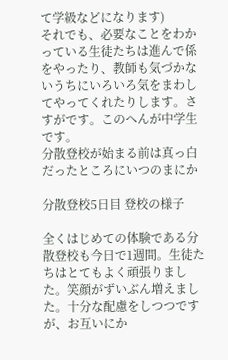て学級などになります)
それでも、必要なことをわかっている生徒たちは進んで係をやったり、教師も気づかないうちにいろいろ気をまわしてやってくれたりします。さすがです。このへんが中学生です。
分散登校が始まる前は真っ白だったところにいつのまにか

分散登校5日目 登校の様子

全くはじめての体験である分散登校も今日で1週間。生徒たちはとてもよく頑張りました。笑顔がずいぶん増えました。十分な配慮をしつつですが、お互いにか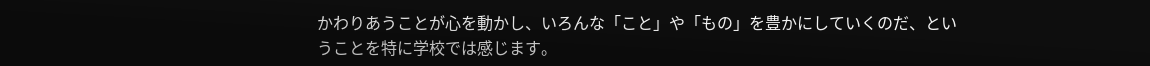かわりあうことが心を動かし、いろんな「こと」や「もの」を豊かにしていくのだ、ということを特に学校では感じます。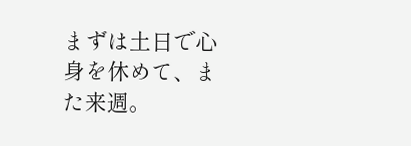まずは土日で心身を休めて、また来週。